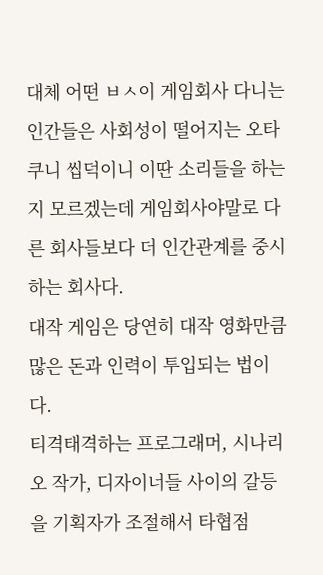대체 어떤 ㅂㅅ이 게임회사 다니는 인간들은 사회성이 떨어지는 오타쿠니 씹덕이니 이딴 소리들을 하는지 모르겠는데 게임회사야말로 다른 회사들보다 더 인간관계를 중시하는 회사다.
대작 게임은 당연히 대작 영화만큼 많은 돈과 인력이 투입되는 법이다.
티격태격하는 프로그래머, 시나리오 작가, 디자이너들 사이의 갈등을 기획자가 조절해서 타협점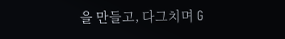을 만들고, 다그치며 G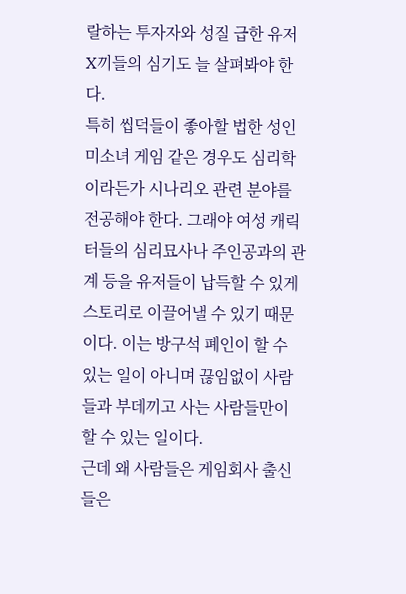랄하는 투자자와 성질 급한 유저 X끼들의 심기도 늘 살펴봐야 한다.
특히 씹덕들이 좋아할 법한 성인 미소녀 게임 같은 경우도 심리학이라든가 시나리오 관련 분야를 전공해야 한다. 그래야 여성 캐릭터들의 심리묘사나 주인공과의 관계 등을 유저들이 납득할 수 있게 스토리로 이끌어낼 수 있기 때문이다. 이는 방구석 폐인이 할 수 있는 일이 아니며 끊임없이 사람들과 부데끼고 사는 사람들만이 할 수 있는 일이다.
근데 왜 사람들은 게임회사 출신들은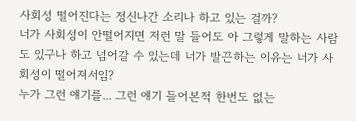사회성 떨어진다는 정신나간 소리나 하고 있는 걸까?
너가 사회성이 안떨어지면 저런 말 들어도 아 그렇게 말하는 사람도 있구나 하고 넘어갈 수 있는데 너가 발끈하는 이유는 너가 사회성이 떨어져서임?
누가 그런 얘기를... 그런 얘기 들어본적 한번도 없는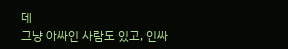데
그냥 아싸인 사람도 있고, 인싸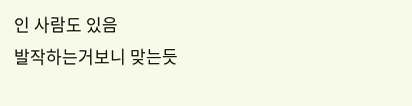인 사람도 있음
발작하는거보니 맞는듯